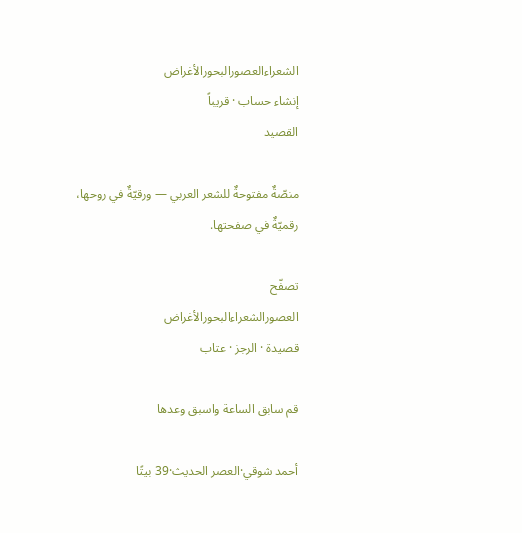الشعراءالعصورالبحورالأغراض
إنشاء حساب · قريباً
القصيد

منصّةٌ مفتوحةٌ للشعر العربي — ورقيّةٌ في روحها، رقميّةٌ في صفحتها.

تصفّح
العصورالشعراءالبحورالأغراض
قصيدة · الرجز · عتاب

قم سابق الساعة واسبق وعدها

أحمد شوقي·العصر الحديث·39 بيتًا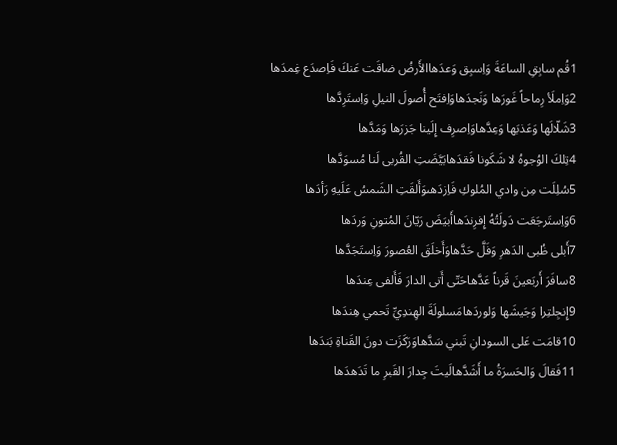1قُم سابِقِ الساعَةَ وَاِسبِق وَعدَهاالأَرضُ ضاقَت عَنكَ فَاِصدَع غِمدَها
2وَاِملَأ رِماحاً غَورَها وَنَجدَهاوَاِفتَح أُصولَ النيلِ وَاِستَرِدَّها
3شَلّالَها وَعَذبَها وَعِدَّهاوَاِصرِف إِلَينا جَزرَها وَمَدَّها
4تِلكَ الوُجوهُ لا شَكَونا فَقدَهابَيَّضَتِ القُربى لَنا مُسوَدَّها
5سُلِلَت مِن وادي المُلوكِ فَاِزدَهىوَأَلقَتِ الشَمسُ عَلَيهِ رَأدَها
6وَاِستَرجَعَت دَولَتُهُ إِفرِندَهاأَبيَضَ رَيّانَ المُتونِ وَردَها
7أَبلى ظُبى الدَهرِ وَفَلَّ حَدَّهاوَأَخلَقَ العُصورَ وَاِستَجَدَّها
8سافَرَ أَربَعينَ قَرناً عَدَّهاحَتّى أَتى الدارَ فَأَلفى عِندَها
9إِنجِلتِرا وَجَيشَها وَلوردَهامَسلولَةَ الهِندِيِّ تَحمي هِندَها
10قامَت عَلى السودانِ تَبني سَدَّهاوَرَكَزَت دونَ القَناةِ بَندَها
11فَقالَ وَالحَسرَةُ ما أَشَدَّهالَيتَ جِدارَ القَبرِ ما تَدَهدَها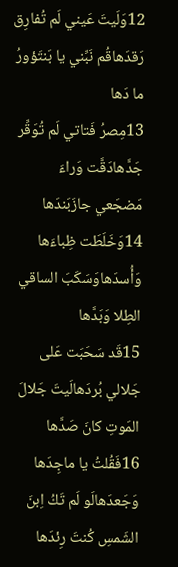12وَلَيتَ عَيني لَم تُفارِق رَقدَهاقُم نَبِّني يا بَنتَؤورُ ما دَها
13مِصرُ فَتاتي لَم تُوَقِّر جَدَّهادَقَّت وَراءَ مَضجَعي جازَبَندَها
14وَخَلَطَت ظِباءَها وَأُسدَهاوَسَكَبَ الساقي الطِلا وَبَدَّها
15قَد سَحَبَت عَلى جَلالي بُردَهالَيتَ جَلالَ المَوتِ كانَ صَدَّها
16فَقُلتُ يا ماجِدَها وَجَعدَهالَو لَم تَكُ اِبنَ الشَمسِ كُنتَ رِئدَها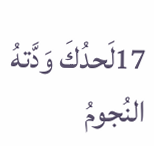17لَحدُكَ وَدَّتهُ النُجومُ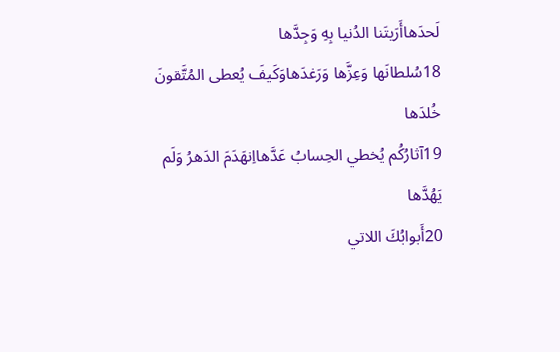لَحدَهاأَرَيتَنا الدُنيا بِهِ وَجِدَّها
18سُلطانَها وَعِزَّها وَرَغدَهاوَكَيفَ يُعطى المُتَّقونَ خُلدَها
19آثارُكُم يُخطي الحِسابُ عَدَّهااِنهَدَمَ الدَهرُ وَلَم يَهُدَّها
20أَبوابُكَ اللاتي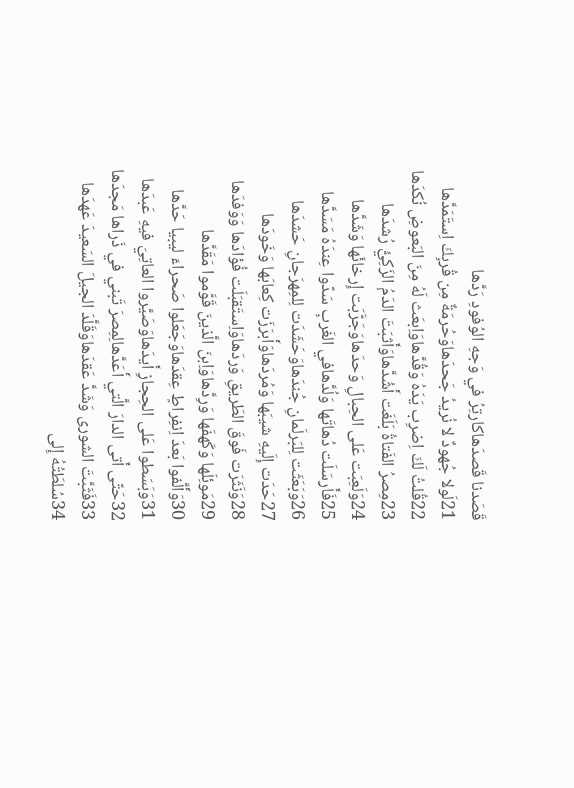قَصَدنا قَصدَهاكارتِرُ في وَجهِ الوُفودِ رَدَّها
21لَولا جُهودٌ لا نُريدُ جَحدَهاوَحُرمَةٌ مِن قُربِكَ اِستَمَدَّها
22قُلتُ لَكَ اِضرِب يَدَهُ وَقُدَّهاوَاِبعَث لَهُ مِنَ البَعوضِ نُكدَها
23مِصرُ الفَتاةُ بَلَغَت أَشُدَّهاوَأَثبَتَ الدَمُ الزَكِيُّ رُشدَها
24وَلَعِبَت عَلى الحِبالِ وَحدَهاوَجَرَّبَت إِرخائَها وَشَدَّها
25فَأَرسَلَت دُهاتَها وَلُدَّهافي الغَربِ سَدّوا عِندَهُ مَسَدَّها
26وَبَعَثَت لِلبَرلَمانِ جُندَهاوَحَشَدَت لِلمِهرَجانِ حَشدَها
27حَدَت إِلَيهِ شيبَها وَمُردَهاوَأَبرَزَت كِعابَها وَخَودَها
28وَنَثَرَت فَوقَ الطَريقِ وَردَهاوَاِستَقبَلَت فُؤادَها وَوَفدَها
29مَوئِلَها وَكَهفَها وَرِدَّهاوَاِبنَ الَّذينَ قَوَّموا مَقَدَّها
30وَأَلَّفوا بَعدَ اِنفِراطٍ عِقدَهاوَجَعَلوا صَحراءَ ليبيا حَدَّها
31وَبَسَطوا عَلى الحِجازِ أَيدَهاوَصَيَّروا العاتِيَ فيهِ عَبدَها
32حَتّى أَتى الدارَ الَّتي أَعَدَّهالِمِصرَ تَبني في ذَراها مَجدَها
33فَثَبَّتَ الشورى وَشَدَّ عَقدَهاوَقَلَّدَ الجيلَ السَعيدَ عَهدَها
34سُلطَتُهُ إِلى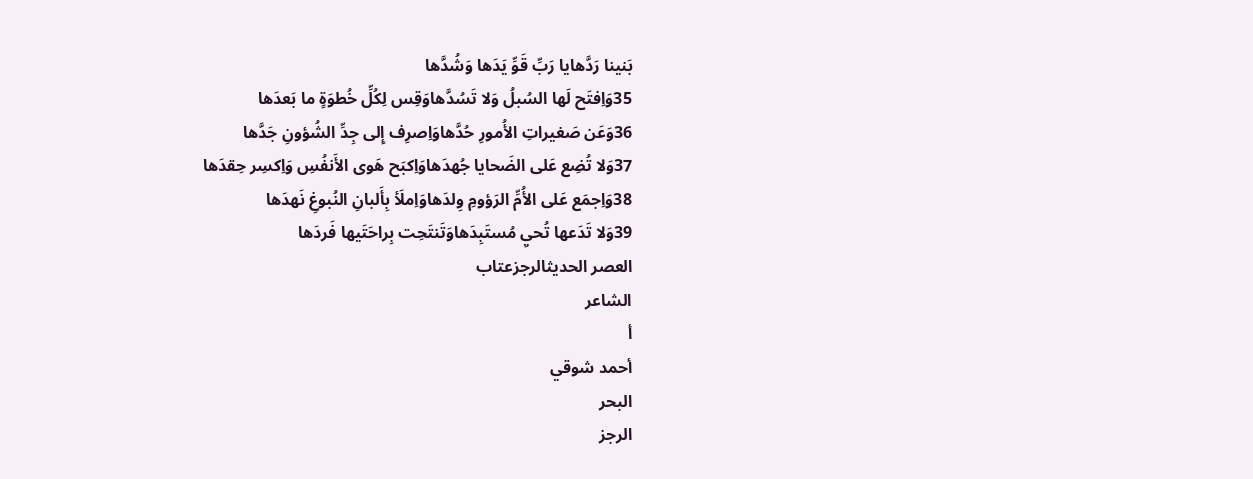بَنينا رَدَّهايا رَبِّ قَوِّ يَدَها وَشُدَّها
35وَاِفتَح لَها السُبلُ وَلا تَسُدَّهاوَقِس لِكُلِّ خُطوَةٍ ما بَعدَها
36وَعَن صَغيراتِ الأُمورِ حُدَّهاوَاِصرِف إِلى جِدِّ الشُؤونِ جَدَّها
37وَلا تُضِع عَلى الضَحايا جُهدَهاوَاِكبَح هَوى الأَنفُسِ وَاِكسِر حِقدَها
38وَاِجمَع عَلى الأُمِّ الرَؤومِ وِلدَهاوَاِملَأ بِأَلبانِ النُبوغِ نَهدَها
39وَلا تَدَعها تُحيِ مُستَبِدَهاوَتَنتَحِت بِراحَتَيها فَردَها
العصر الحديثالرجزعتاب
الشاعر
أ
أحمد شوقي
البحر
الرجز